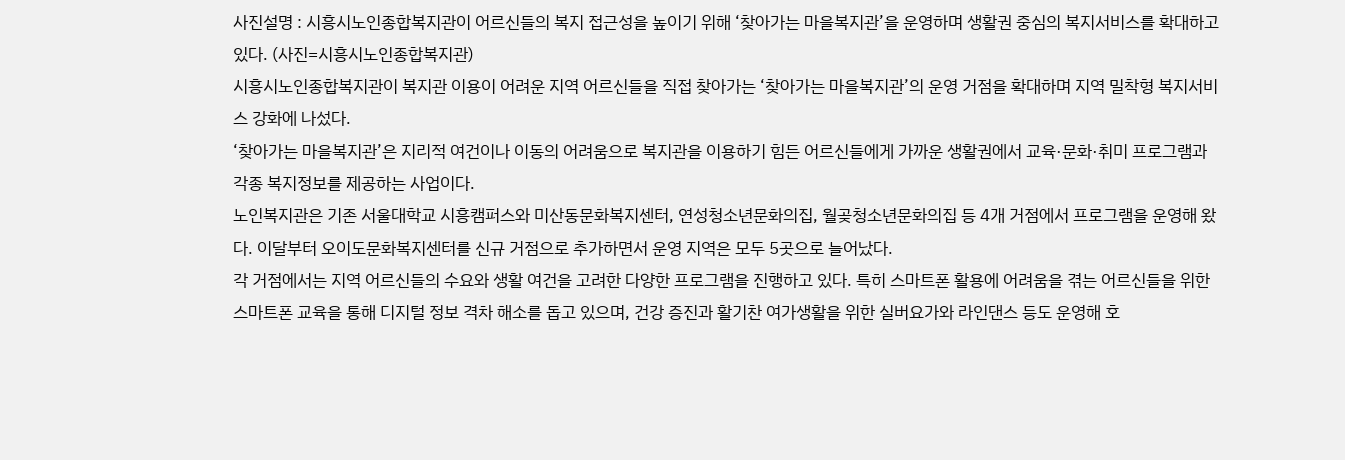사진설명 : 시흥시노인종합복지관이 어르신들의 복지 접근성을 높이기 위해 ‘찾아가는 마을복지관’을 운영하며 생활권 중심의 복지서비스를 확대하고 있다. (사진=시흥시노인종합복지관)
시흥시노인종합복지관이 복지관 이용이 어려운 지역 어르신들을 직접 찾아가는 ‘찾아가는 마을복지관’의 운영 거점을 확대하며 지역 밀착형 복지서비스 강화에 나섰다.
‘찾아가는 마을복지관’은 지리적 여건이나 이동의 어려움으로 복지관을 이용하기 힘든 어르신들에게 가까운 생활권에서 교육·문화·취미 프로그램과 각종 복지정보를 제공하는 사업이다.
노인복지관은 기존 서울대학교 시흥캠퍼스와 미산동문화복지센터, 연성청소년문화의집, 월곶청소년문화의집 등 4개 거점에서 프로그램을 운영해 왔다. 이달부터 오이도문화복지센터를 신규 거점으로 추가하면서 운영 지역은 모두 5곳으로 늘어났다.
각 거점에서는 지역 어르신들의 수요와 생활 여건을 고려한 다양한 프로그램을 진행하고 있다. 특히 스마트폰 활용에 어려움을 겪는 어르신들을 위한 스마트폰 교육을 통해 디지털 정보 격차 해소를 돕고 있으며, 건강 증진과 활기찬 여가생활을 위한 실버요가와 라인댄스 등도 운영해 호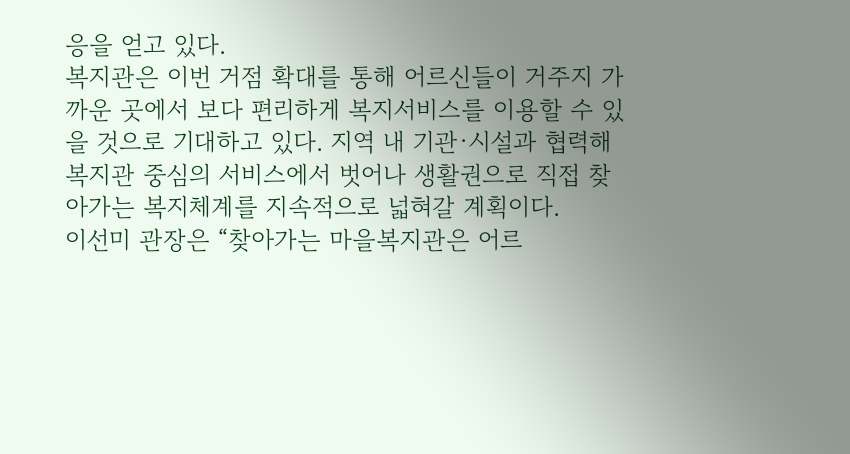응을 얻고 있다.
복지관은 이번 거점 확대를 통해 어르신들이 거주지 가까운 곳에서 보다 편리하게 복지서비스를 이용할 수 있을 것으로 기대하고 있다. 지역 내 기관·시설과 협력해 복지관 중심의 서비스에서 벗어나 생활권으로 직접 찾아가는 복지체계를 지속적으로 넓혀갈 계획이다.
이선미 관장은 “찾아가는 마을복지관은 어르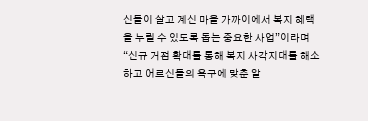신들이 살고 계신 마을 가까이에서 복지 혜택을 누릴 수 있도록 돕는 중요한 사업”이라며 “신규 거점 확대를 통해 복지 사각지대를 해소하고 어르신들의 욕구에 맞춘 알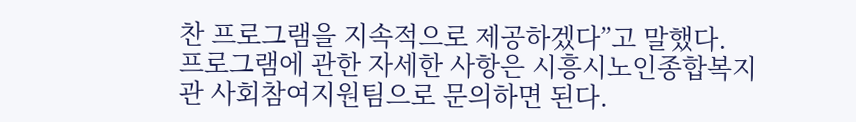찬 프로그램을 지속적으로 제공하겠다”고 말했다.
프로그램에 관한 자세한 사항은 시흥시노인종합복지관 사회참여지원팀으로 문의하면 된다.